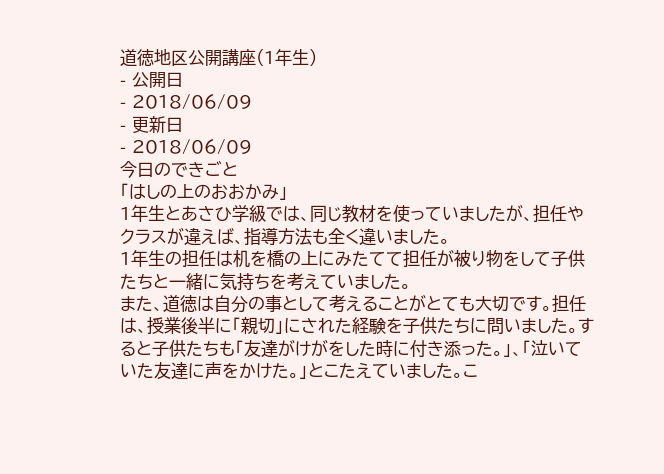道徳地区公開講座(1年生)
- 公開日
- 2018/06/09
- 更新日
- 2018/06/09
今日のできごと
「はしの上のおおかみ」
1年生とあさひ学級では、同じ教材を使っていましたが、担任やクラスが違えば、指導方法も全く違いました。
1年生の担任は机を橋の上にみたてて担任が被り物をして子供たちと一緒に気持ちを考えていました。
また、道徳は自分の事として考えることがとても大切です。担任は、授業後半に「親切」にされた経験を子供たちに問いました。すると子供たちも「友達がけがをした時に付き添った。」、「泣いていた友達に声をかけた。」とこたえていました。こ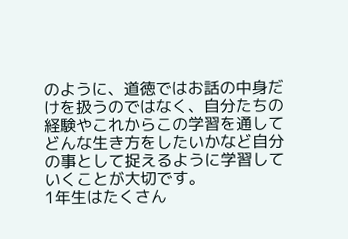のように、道徳ではお話の中身だけを扱うのではなく、自分たちの経験やこれからこの学習を通してどんな生き方をしたいかなど自分の事として捉えるように学習していくことが大切です。
1年生はたくさん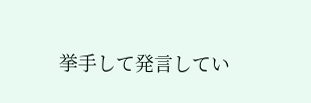挙手して発言してい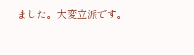ました。大変立派です。